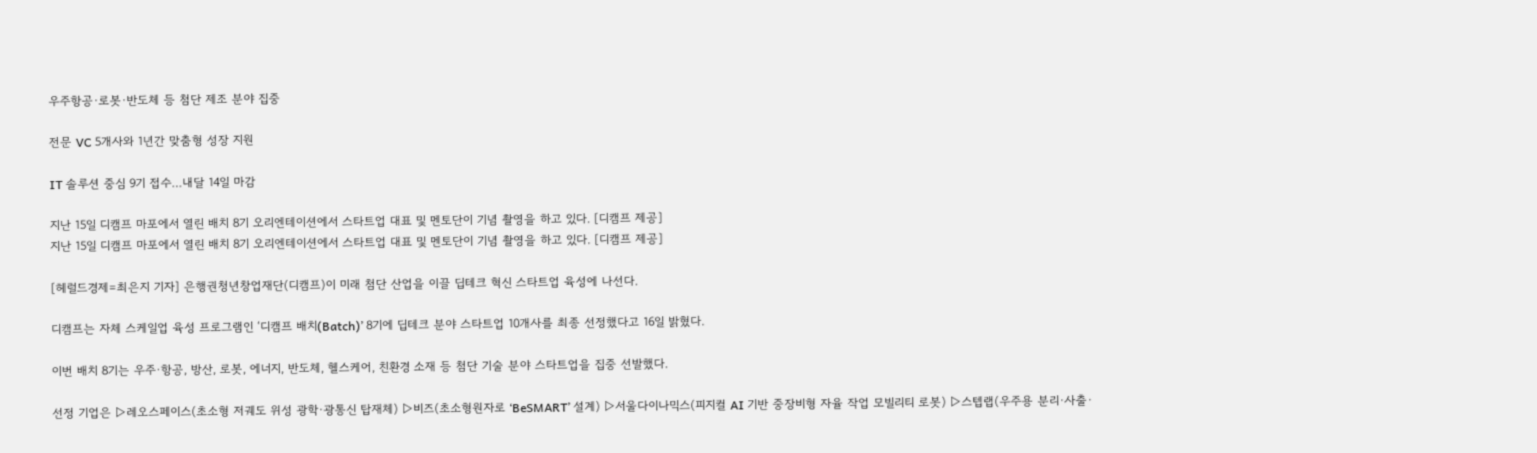우주항공·로봇·반도체 등 첨단 제조 분야 집중

전문 VC 5개사와 1년간 맞춤형 성장 지원

IT 솔루션 중심 9기 접수…내달 14일 마감

지난 15일 디캠프 마포에서 열린 배치 8기 오리엔테이션에서 스타트업 대표 및 멘토단이 기념 촬영을 하고 있다. [디캠프 제공]
지난 15일 디캠프 마포에서 열린 배치 8기 오리엔테이션에서 스타트업 대표 및 멘토단이 기념 촬영을 하고 있다. [디캠프 제공]

[헤럴드경제=최은지 기자] 은행권청년창업재단(디캠프)이 미래 첨단 산업을 이끌 딥테크 혁신 스타트업 육성에 나선다.

디캠프는 자체 스케일업 육성 프로그램인 ‘디캠프 배치(Batch)’ 8기에 딥테크 분야 스타트업 10개사를 최종 선정했다고 16일 밝혔다.

이번 배치 8기는 우주·항공, 방산, 로봇, 에너지, 반도체, 헬스케어, 친환경 소재 등 첨단 기술 분야 스타트업을 집중 선발했다.

선정 기업은 ▷레오스페이스(초소형 저궤도 위성 광학·광통신 탑재체) ▷비즈(초소형원자로 ‘BeSMART’ 설계) ▷서울다이나믹스(피지컬 AI 기반 중장비형 자율 작업 모빌리티 로봇) ▷스텝랩(우주용 분리·사출·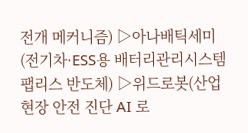전개 메커니즘) ▷아나배틱세미(전기차·ESS용 배터리관리시스템 팹리스 반도체) ▷위드로봇(산업 현장 안전 진단 AI 로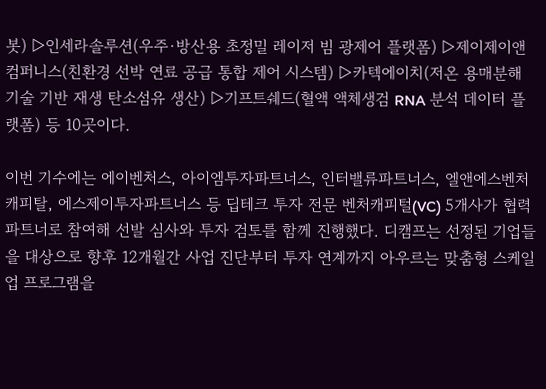봇) ▷인세라솔루션(우주·방산용 초정밀 레이저 빔 광제어 플랫폼) ▷제이제이앤컴퍼니스(친환경 선박 연료 공급 통합 제어 시스템) ▷카텍에이치(저온 용매분해 기술 기반 재생 탄소섬유 생산) ▷기프트쉐드(혈액 액체생검 RNA 분석 데이터 플랫폼) 등 10곳이다.

이번 기수에는 에이벤처스, 아이엠투자파트너스, 인터밸류파트너스, 엘앤에스벤처캐피탈, 에스제이투자파트너스 등 딥테크 투자 전문 벤처캐피털(VC) 5개사가 협력 파트너로 참여해 선발 심사와 투자 검토를 함께 진행했다. 디캠프는 선정된 기업들을 대상으로 향후 12개월간 사업 진단부터 투자 연계까지 아우르는 맞춤형 스케일업 프로그램을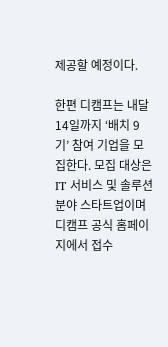제공할 예정이다.

한편 디캠프는 내달 14일까지 ‘배치 9기’ 참여 기업을 모집한다. 모집 대상은 IT 서비스 및 솔루션 분야 스타트업이며 디캠프 공식 홈페이지에서 접수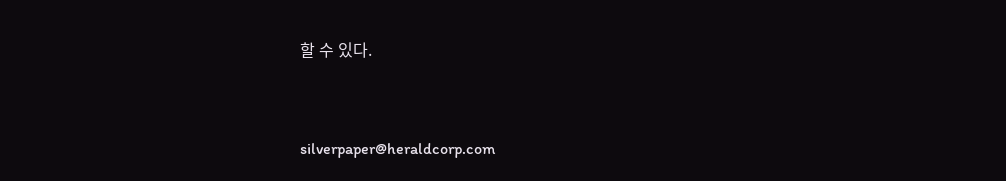할 수 있다.


silverpaper@heraldcorp.com